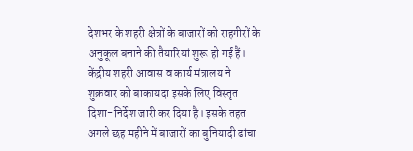देशभर के शहरी क्षेत्रों के बाजारों को राहगीरों के अनुकूल बनाने की तैयारियां शुरू हो गई हैं। केंद्रीय शहरी आवास व कार्य मंत्रालय ने शुक्रवार को बाकायदा इसके लिए विस्तृत दिशा-निर्देश जारी कर दिया है। इसके तहत अगले छह महीने में बाजारों का बुनियादी ढांचा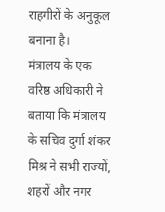राहगीरों के अनुकूल बनाना है।
मंत्रालय के एक वरिष्ठ अधिकारी ने बताया कि मंत्रालय के सचिव दुर्गा शंकर मिश्र ने सभी राज्यों, शहरों और नगर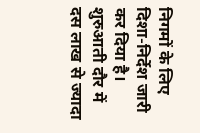निगमों के लिए दिशा-निर्देश जारी कर दिया है। शुरुआती दौर में दस लाख से ज्यादा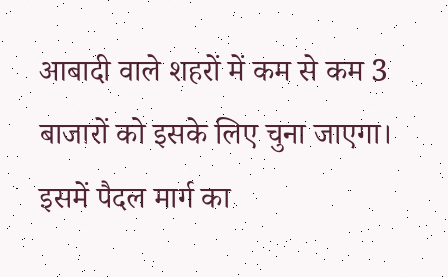आबादी वाले शहरों में कम से कम 3 बाजारों को इसके लिए चुना जाएगा। इसमें पैदल मार्ग का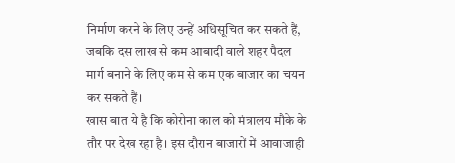निर्माण करने के लिए उन्हें अधिसूचित कर सकते हैं, जबकि दस लाख से कम आबादी वाले शहर पैदल मार्ग बनाने के लिए कम से कम एक बाजार का चयन कर सकते हैं।
खास बात ये है कि कोरोना काल को मंत्रालय मौके के तौर पर देख रहा है। इस दौरान बाजारों में आवाजाही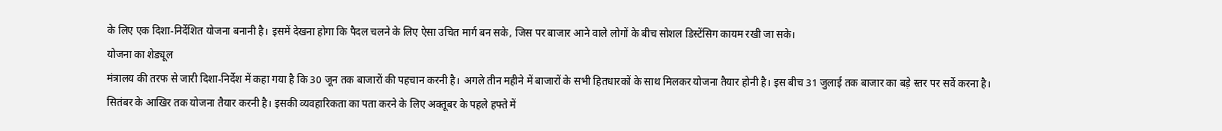के लिए एक दिशा-निर्देशित योजना बनानी है। इसमें देखना होगा कि पैदल चलने के लिए ऐसा उचित मार्ग बन सके, जिस पर बाजार आने वाले लोगों के बीच सोशल डिस्टेंसिग कायम रखी जा सके।
योजना का शेड्यूल
मंत्रालय की तरफ से जारी दिशा-निर्देश में कहा गया है कि 30 जून तक बाजारों की पहचान करनी है। अगले तीन महीने में बाजारों के सभी हितधारकों के साथ मिलकर योजना तैयार होनी है। इस बीच 31 जुलाई तक बाजार का बड़े स्तर पर सर्वे करना है। सितंबर के आखिर तक योजना तैयार करनी है। इसकी व्यवहारिकता का पता करने के लिए अक्तूबर के पहले हफ्ते में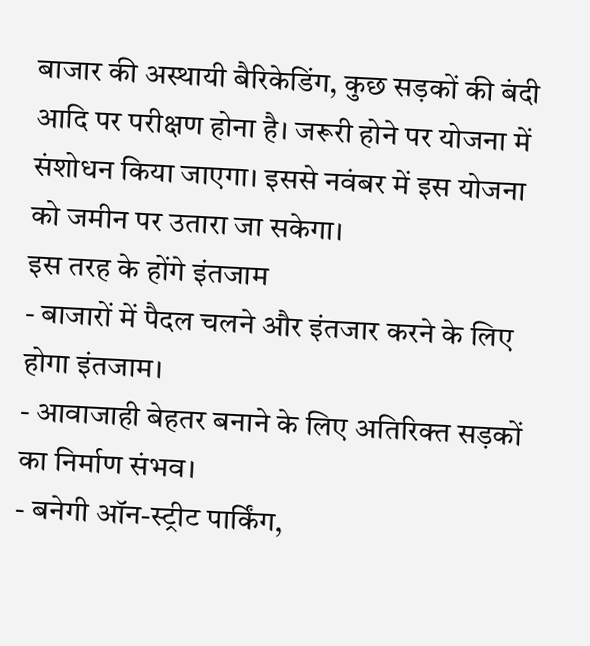बाजार की अस्थायी बैरिकेडिंग, कुछ सड़कों की बंदी आदि पर परीक्षण होना है। जरूरी होने पर योजना में संशोधन किया जाएगा। इससे नवंबर में इस योजना को जमीन पर उतारा जा सकेगा।
इस तरह के होंगे इंतजाम
- बाजारों में पैदल चलने और इंतजार करने के लिए होगा इंतजाम।
- आवाजाही बेहतर बनाने के लिए अतिरिक्त सड़कों का निर्माण संभव।
- बनेगी ऑन-स्ट्रीट पार्किंग,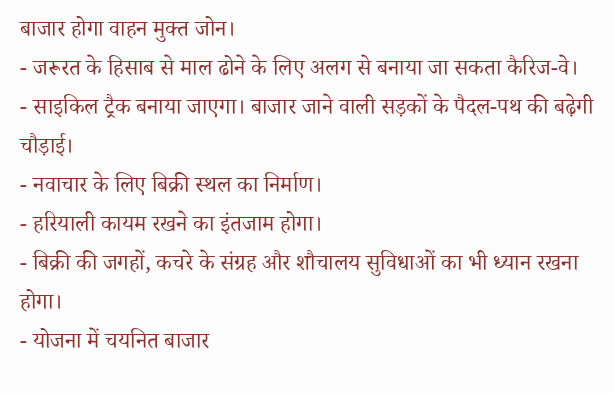बाजार होगा वाहन मुक्त जोन।
- जरूरत के हिसाब से माल ढोने के लिए अलग से बनाया जा सकता कैरिज-वे।
- साइकिल ट्रैक बनाया जाएगा। बाजार जाने वाली सड़कों के पैदल-पथ की बढ़ेगी चौड़ाई।
- नवाचार के लिए बिक्री स्थल का निर्माण।
- हरियाली कायम रखने का इंतजाम होगा।
- बिक्री की जगहों, कचरे के संग्रह और शौचालय सुविधाओं का भी ध्यान रखना होगा।
- योजना में चयनित बाजार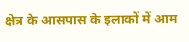क्षेत्र के आसपास के इलाकों में आम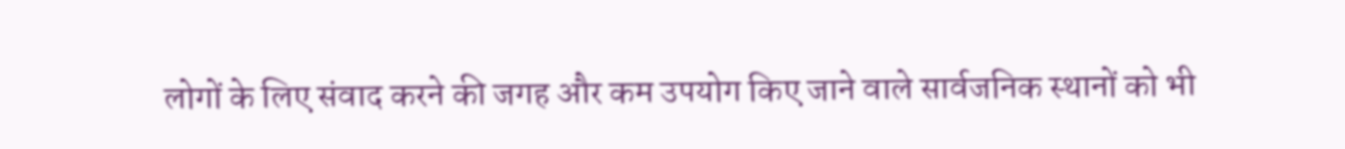लोगों के लिए संवाद करने की जगह और कम उपयोग किए जाने वाले सार्वजनिक स्थानों को भी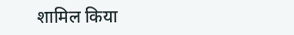शामिल किया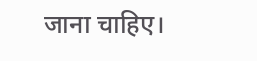जाना चाहिए।